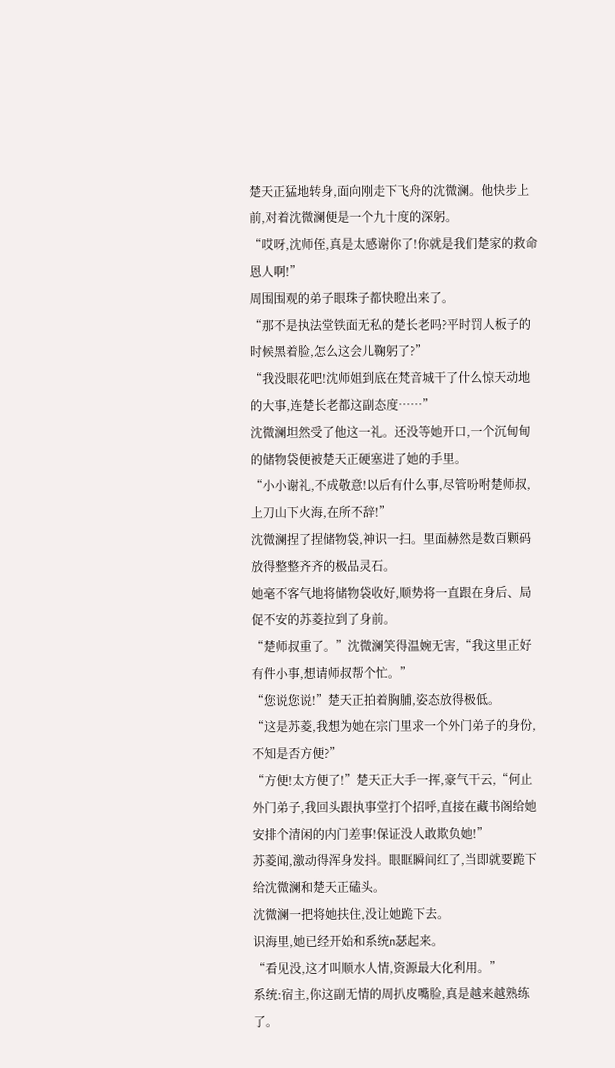楚天正猛地转身,面向刚走下飞舟的沈微澜。他快步上前,对着沈微澜便是一个九十度的深躬。
“哎呀,沈师侄,真是太感谢你了!你就是我们楚家的救命恩人啊!”
周围围观的弟子眼珠子都快瞪出来了。
“那不是执法堂铁面无私的楚长老吗?平时罚人板子的时候黑着脸,怎么这会儿鞠躬了?”
“我没眼花吧!沈师姐到底在梵音城干了什么惊天动地的大事,连楚长老都这副态度……”
沈微澜坦然受了他这一礼。还没等她开口,一个沉甸甸的储物袋便被楚天正硬塞进了她的手里。
“小小谢礼,不成敬意!以后有什么事,尽管吩咐楚师叔,上刀山下火海,在所不辞!”
沈微澜捏了捏储物袋,神识一扫。里面赫然是数百颗码放得整整齐齐的极品灵石。
她毫不客气地将储物袋收好,顺势将一直跟在身后、局促不安的苏菱拉到了身前。
“楚师叔重了。”沈微澜笑得温婉无害,“我这里正好有件小事,想请师叔帮个忙。”
“您说您说!”楚天正拍着胸脯,姿态放得极低。
“这是苏菱,我想为她在宗门里求一个外门弟子的身份,不知是否方便?”
“方便!太方便了!”楚天正大手一挥,豪气干云,“何止外门弟子,我回头跟执事堂打个招呼,直接在藏书阁给她安排个清闲的内门差事!保证没人敢欺负她!”
苏菱闻,激动得浑身发抖。眼眶瞬间红了,当即就要跪下给沈微澜和楚天正磕头。
沈微澜一把将她扶住,没让她跪下去。
识海里,她已经开始和系统n瑟起来。
“看见没,这才叫顺水人情,资源最大化利用。”
系统:宿主,你这副无情的周扒皮嘴脸,真是越来越熟练了。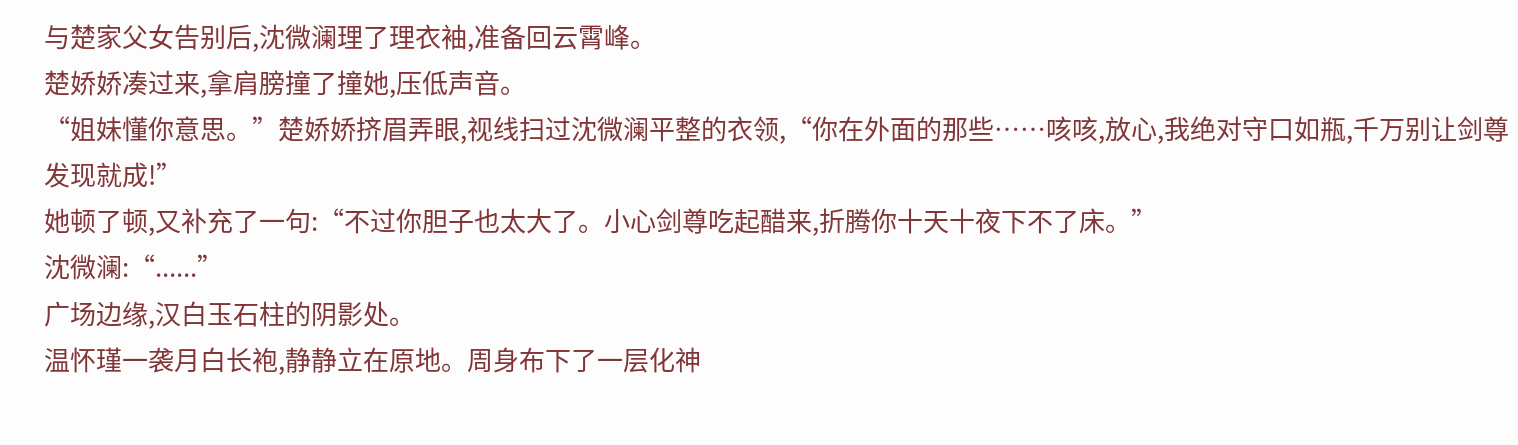与楚家父女告别后,沈微澜理了理衣袖,准备回云霄峰。
楚娇娇凑过来,拿肩膀撞了撞她,压低声音。
“姐妹懂你意思。”楚娇娇挤眉弄眼,视线扫过沈微澜平整的衣领,“你在外面的那些……咳咳,放心,我绝对守口如瓶,千万别让剑尊发现就成!”
她顿了顿,又补充了一句:“不过你胆子也太大了。小心剑尊吃起醋来,折腾你十天十夜下不了床。”
沈微澜:“......”
广场边缘,汉白玉石柱的阴影处。
温怀瑾一袭月白长袍,静静立在原地。周身布下了一层化神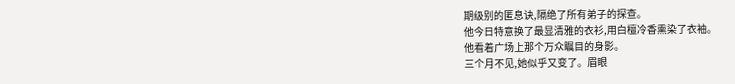期级别的匿息诀,隔绝了所有弟子的探查。
他今日特意换了最显清雅的衣衫,用白檀冷香熏染了衣袖。
他看着广场上那个万众瞩目的身影。
三个月不见,她似乎又变了。眉眼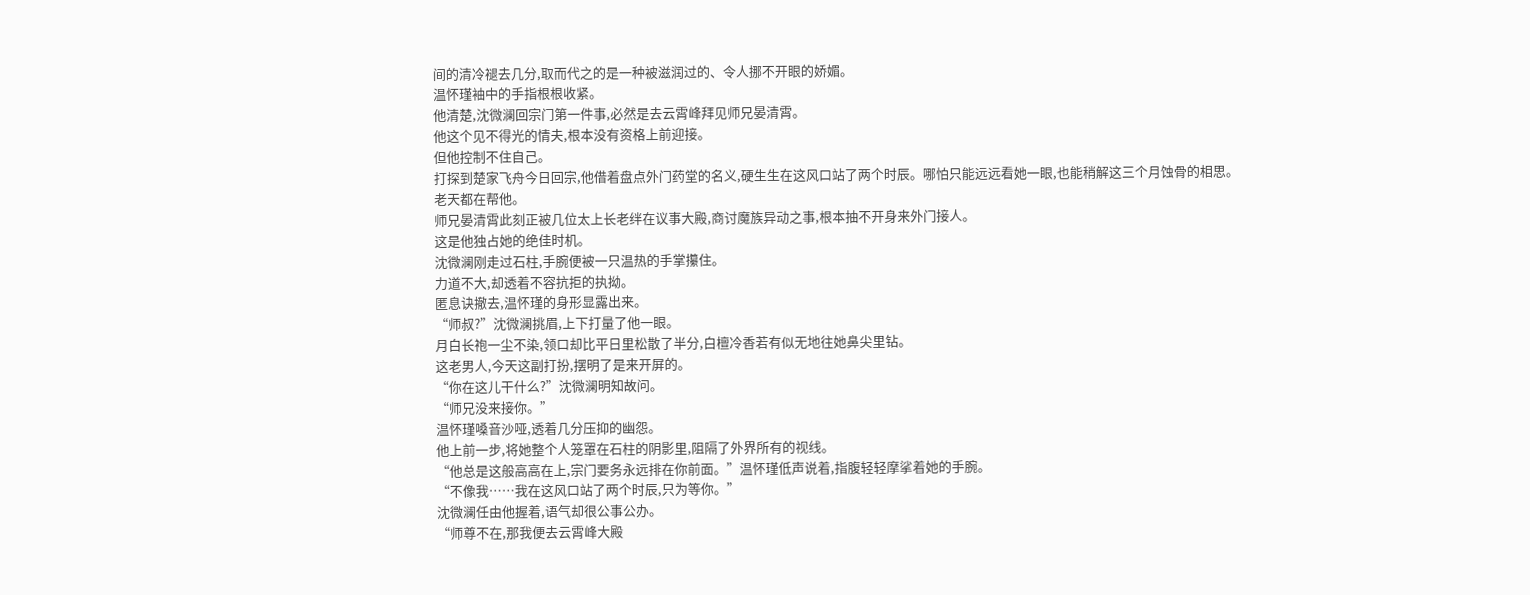间的清冷褪去几分,取而代之的是一种被滋润过的、令人挪不开眼的娇媚。
温怀瑾袖中的手指根根收紧。
他清楚,沈微澜回宗门第一件事,必然是去云霄峰拜见师兄晏清霄。
他这个见不得光的情夫,根本没有资格上前迎接。
但他控制不住自己。
打探到楚家飞舟今日回宗,他借着盘点外门药堂的名义,硬生生在这风口站了两个时辰。哪怕只能远远看她一眼,也能稍解这三个月蚀骨的相思。
老天都在帮他。
师兄晏清霄此刻正被几位太上长老绊在议事大殿,商讨魔族异动之事,根本抽不开身来外门接人。
这是他独占她的绝佳时机。
沈微澜刚走过石柱,手腕便被一只温热的手掌攥住。
力道不大,却透着不容抗拒的执拗。
匿息诀撤去,温怀瑾的身形显露出来。
“师叔?”沈微澜挑眉,上下打量了他一眼。
月白长袍一尘不染,领口却比平日里松散了半分,白檀冷香若有似无地往她鼻尖里钻。
这老男人,今天这副打扮,摆明了是来开屏的。
“你在这儿干什么?”沈微澜明知故问。
“师兄没来接你。”
温怀瑾嗓音沙哑,透着几分压抑的幽怨。
他上前一步,将她整个人笼罩在石柱的阴影里,阻隔了外界所有的视线。
“他总是这般高高在上,宗门要务永远排在你前面。”温怀瑾低声说着,指腹轻轻摩挲着她的手腕。
“不像我……我在这风口站了两个时辰,只为等你。”
沈微澜任由他握着,语气却很公事公办。
“师尊不在,那我便去云霄峰大殿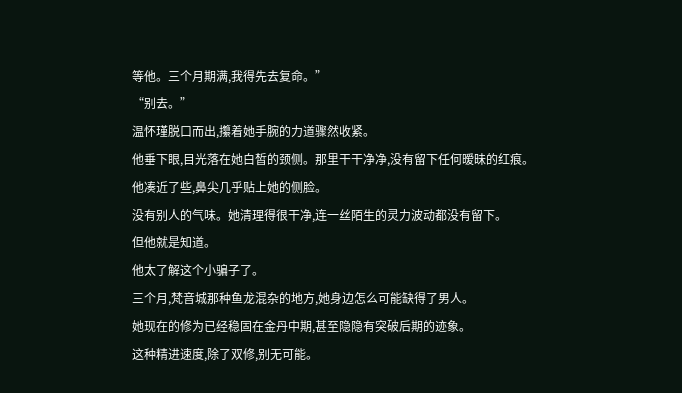等他。三个月期满,我得先去复命。”
“别去。”
温怀瑾脱口而出,攥着她手腕的力道骤然收紧。
他垂下眼,目光落在她白皙的颈侧。那里干干净净,没有留下任何暧昧的红痕。
他凑近了些,鼻尖几乎贴上她的侧脸。
没有别人的气味。她清理得很干净,连一丝陌生的灵力波动都没有留下。
但他就是知道。
他太了解这个小骗子了。
三个月,梵音城那种鱼龙混杂的地方,她身边怎么可能缺得了男人。
她现在的修为已经稳固在金丹中期,甚至隐隐有突破后期的迹象。
这种精进速度,除了双修,别无可能。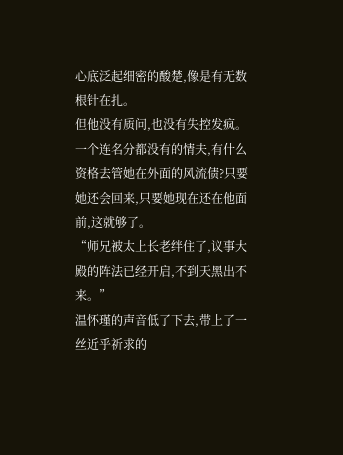心底泛起细密的酸楚,像是有无数根针在扎。
但他没有质问,也没有失控发疯。
一个连名分都没有的情夫,有什么资格去管她在外面的风流债?只要她还会回来,只要她现在还在他面前,这就够了。
“师兄被太上长老绊住了,议事大殿的阵法已经开启,不到天黑出不来。”
温怀瑾的声音低了下去,带上了一丝近乎祈求的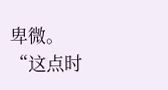卑微。
“这点时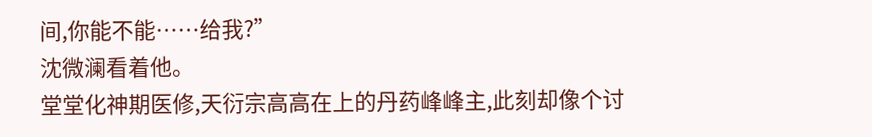间,你能不能……给我?”
沈微澜看着他。
堂堂化神期医修,天衍宗高高在上的丹药峰峰主,此刻却像个讨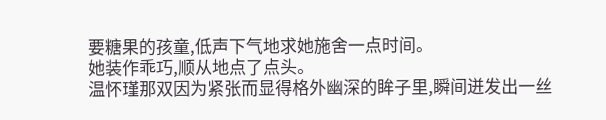要糖果的孩童,低声下气地求她施舍一点时间。
她装作乖巧,顺从地点了点头。
温怀瑾那双因为紧张而显得格外幽深的眸子里,瞬间迸发出一丝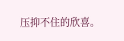压抑不住的欣喜。